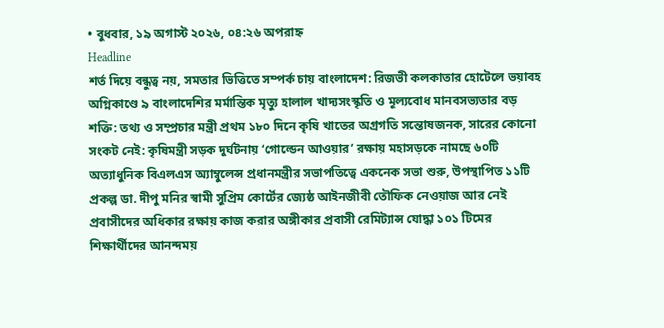• বুধবার, ১৯ অগাস্ট ২০২৬, ০৪:২৬ অপরাহ্ন
Headline
শর্ত দিয়ে বন্ধুত্ব নয়, সমতার ভিত্তিতে সম্পর্ক চায় বাংলাদেশ: রিজভী কলকাতার হোটেলে ভয়াবহ অগ্নিকাণ্ডে ৯ বাংলাদেশির মর্মান্তিক মৃত্যু হালাল খাদ্যসংস্কৃতি ও মূল্যবোধ মানবসভ্যতার বড় শক্তি: তথ্য ও সম্প্রচার মন্ত্রী প্রথম ১৮০ দিনে কৃষি খাতের অগ্রগতি সন্তোষজনক, সারের কোনো সংকট নেই: কৃষিমন্ত্রী সড়ক দুর্ঘটনায় ‘গোল্ডেন আওয়ার’ রক্ষায় মহাসড়কে নামছে ৬০টি অত্যাধুনিক বিএলএস অ্যাম্বুলেন্স প্রধানমন্ত্রীর সভাপতিত্বে একনেক সভা শুরু, উপস্থাপিত ১১টি প্রকল্প ডা. দীপু মনির স্বামী সুপ্রিম কোর্টের জ্যেষ্ঠ আইনজীবী তৌফিক নেওয়াজ আর নেই প্রবাসীদের অধিকার রক্ষায় কাজ করার অঙ্গীকার প্রবাসী রেমিট্যান্স যোদ্ধা ১০১ টিমের শিক্ষার্থীদের আনন্দময়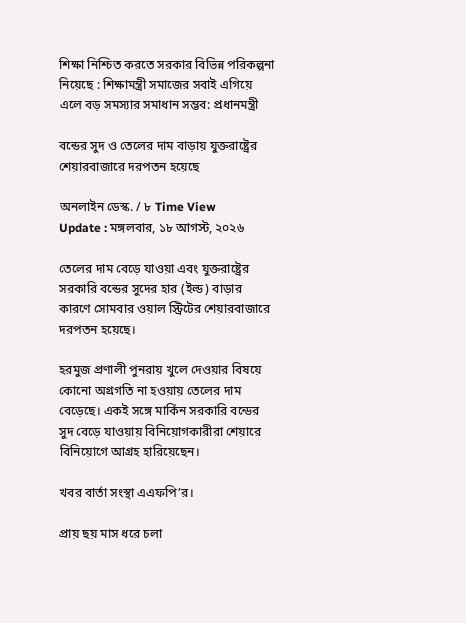শিক্ষা নিশ্চিত করতে সরকার বিভিন্ন পরিকল্পনা নিয়েছে : শিক্ষামন্ত্রী সমাজের সবাই এগিয়ে এলে বড় সমস্যার সমাধান সম্ভব: প্রধানমন্ত্রী

বন্ডের সুদ ও তেলের দাম বাড়ায় যুক্তরাষ্ট্রের শেয়ারবাজারে দরপতন হয়েছে

অনলাইন ডেস্ক. / ৮ Time View
Update : মঙ্গলবার, ১৮ আগস্ট, ২০২৬

তেলের দাম বেড়ে যাওয়া এবং যুক্তরাষ্ট্রের সরকারি বন্ডের সুদের হার (ইল্ড) বাড়ার কারণে সোমবার ওয়াল স্ট্রিটের শেয়ারবাজারে দরপতন হয়েছে।

হরমুজ প্রণালী পুনরায় খুলে দেওয়ার বিষয়ে কোনো অগ্রগতি না হওয়ায় তেলের দাম বেড়েছে। একই সঙ্গে মার্কিন সরকারি বন্ডের সুদ বেড়ে যাওয়ায় বিনিয়োগকারীরা শেয়ারে বিনিয়োগে আগ্রহ হারিয়েছেন।

খবর বার্তা সংস্থা এএফপি’র।

প্রায় ছয় মাস ধরে চলা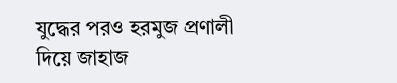যুদ্ধের পরও হরমুজ প্রণালী দিয়ে জাহাজ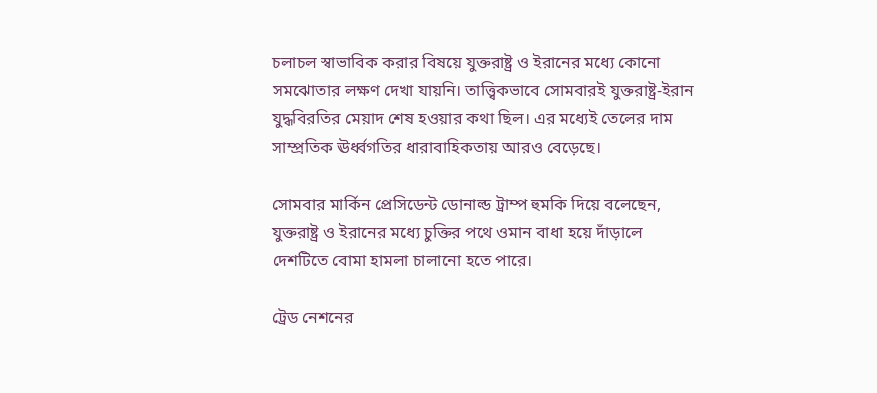চলাচল স্বাভাবিক করার বিষয়ে যুক্তরাষ্ট্র ও ইরানের মধ্যে কোনো সমঝোতার লক্ষণ দেখা যায়নি। তাত্ত্বিকভাবে সোমবারই যুক্তরাষ্ট্র-ইরান যুদ্ধবিরতির মেয়াদ শেষ হওয়ার কথা ছিল। এর মধ্যেই তেলের দাম সাম্প্রতিক ঊর্ধ্বগতির ধারাবাহিকতায় আরও বেড়েছে।

সোমবার মার্কিন প্রেসিডেন্ট ডোনাল্ড ট্রাম্প হুমকি দিয়ে বলেছেন, যুক্তরাষ্ট্র ও ইরানের মধ্যে চুক্তির পথে ওমান বাধা হয়ে দাঁড়ালে দেশটিতে বোমা হামলা চালানো হতে পারে।

ট্রেড নেশনের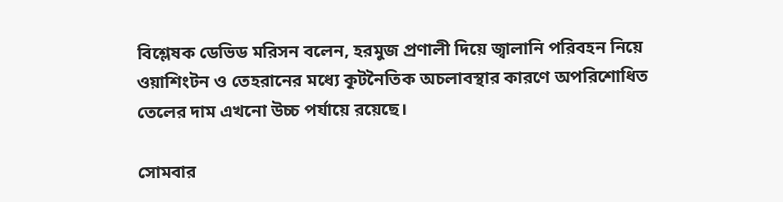বিশ্লেষক ডেভিড মরিসন বলেন, হরমুজ প্রণালী দিয়ে জ্বালানি পরিবহন নিয়ে ওয়াশিংটন ও তেহরানের মধ্যে কূটনৈতিক অচলাবস্থার কারণে অপরিশোধিত তেলের দাম এখনো উচ্চ পর্যায়ে রয়েছে।

সোমবার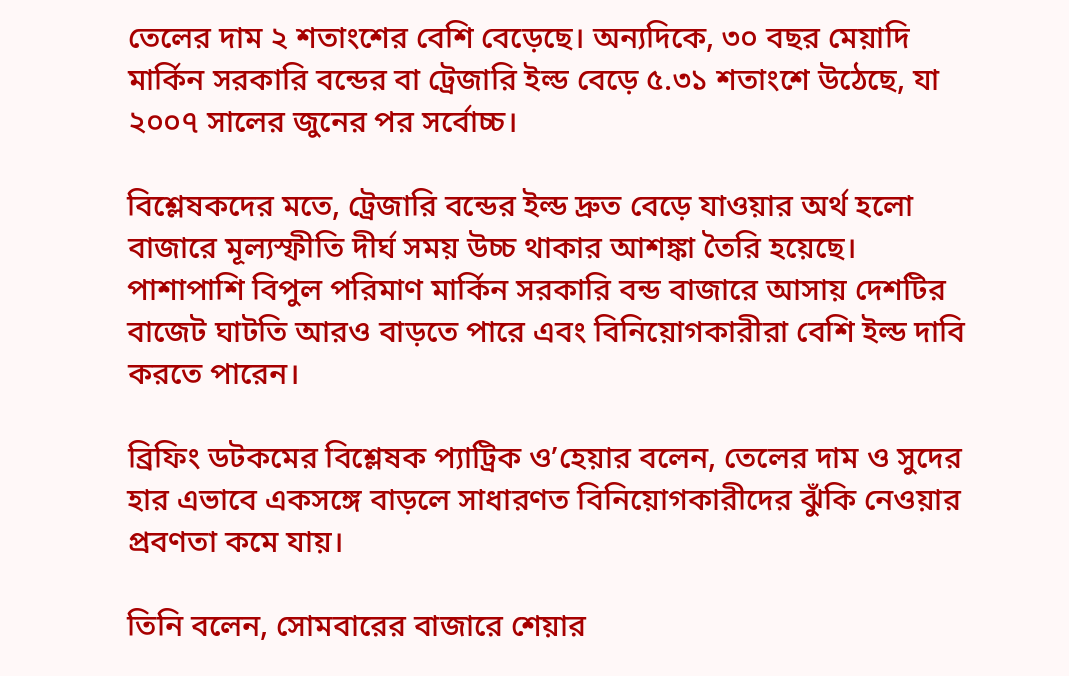তেলের দাম ২ শতাংশের বেশি বেড়েছে। অন্যদিকে, ৩০ বছর মেয়াদি মার্কিন সরকারি বন্ডের বা ট্রেজারি ইল্ড বেড়ে ৫.৩১ শতাংশে উঠেছে, যা ২০০৭ সালের জুনের পর সর্বোচ্চ।

বিশ্লেষকদের মতে, ট্রেজারি বন্ডের ইল্ড দ্রুত বেড়ে যাওয়ার অর্থ হলো বাজারে মূল্যস্ফীতি দীর্ঘ সময় উচ্চ থাকার আশঙ্কা তৈরি হয়েছে। পাশাপাশি বিপুল পরিমাণ মার্কিন সরকারি বন্ড বাজারে আসায় দেশটির বাজেট ঘাটতি আরও বাড়তে পারে এবং বিনিয়োগকারীরা বেশি ইল্ড দাবি করতে পারেন।

ব্রিফিং ডটকমের বিশ্লেষক প্যাট্রিক ও’হেয়ার বলেন, তেলের দাম ও সুদের হার এভাবে একসঙ্গে বাড়লে সাধারণত বিনিয়োগকারীদের ঝুঁকি নেওয়ার প্রবণতা কমে যায়।

তিনি বলেন, সোমবারের বাজারে শেয়ার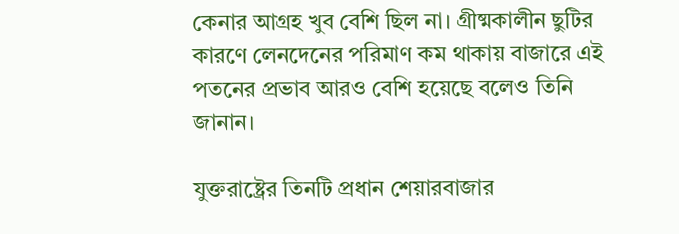কেনার আগ্রহ খুব বেশি ছিল না। গ্রীষ্মকালীন ছুটির কারণে লেনদেনের পরিমাণ কম থাকায় বাজারে এই পতনের প্রভাব আরও বেশি হয়েছে বলেও তিনি জানান।

যুক্তরাষ্ট্রের তিনটি প্রধান শেয়ারবাজার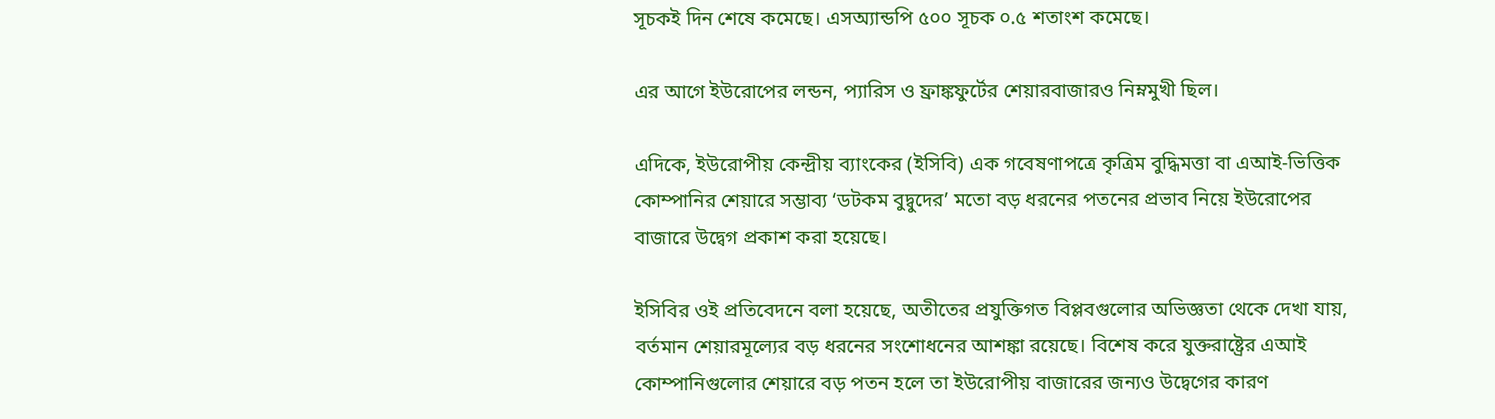সূচকই দিন শেষে কমেছে। এসঅ্যান্ডপি ৫০০ সূচক ০.৫ শতাংশ কমেছে।

এর আগে ইউরোপের লন্ডন, প্যারিস ও ফ্রাঙ্কফুর্টের শেয়ারবাজারও নিম্নমুখী ছিল।

এদিকে, ইউরোপীয় কেন্দ্রীয় ব্যাংকের (ইসিবি) এক গবেষণাপত্রে কৃত্রিম বুদ্ধিমত্তা বা এআই-ভিত্তিক কোম্পানির শেয়ারে সম্ভাব্য ‘ডটকম বুদ্বুদের’ মতো বড় ধরনের পতনের প্রভাব নিয়ে ইউরোপের বাজারে উদ্বেগ প্রকাশ করা হয়েছে।

ইসিবির ওই প্রতিবেদনে বলা হয়েছে, অতীতের প্রযুক্তিগত বিপ্লবগুলোর অভিজ্ঞতা থেকে দেখা যায়, বর্তমান শেয়ারমূল্যের বড় ধরনের সংশোধনের আশঙ্কা রয়েছে। বিশেষ করে যুক্তরাষ্ট্রের এআই কোম্পানিগুলোর শেয়ারে বড় পতন হলে তা ইউরোপীয় বাজারের জন্যও উদ্বেগের কারণ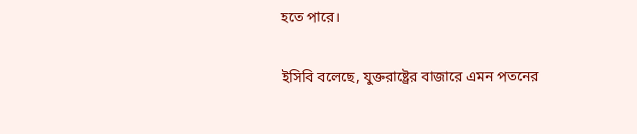হতে পারে।

ইসিবি বলেছে, যুক্তরাষ্ট্রের বাজারে এমন পতনের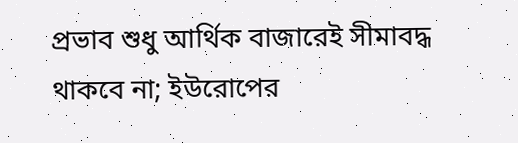প্রভাব শুধু আর্থিক বাজারেই সীমাবদ্ধ থাকবে না; ইউরোপের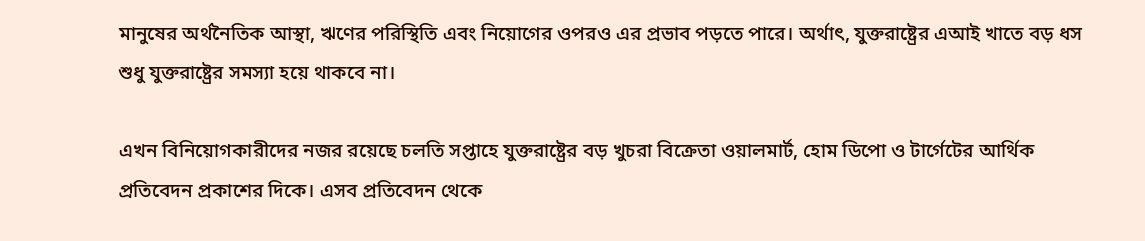মানুষের অর্থনৈতিক আস্থা, ঋণের পরিস্থিতি এবং নিয়োগের ওপরও এর প্রভাব পড়তে পারে। অর্থাৎ, যুক্তরাষ্ট্রের এআই খাতে বড় ধস শুধু যুক্তরাষ্ট্রের সমস্যা হয়ে থাকবে না।

এখন বিনিয়োগকারীদের নজর রয়েছে চলতি সপ্তাহে যুক্তরাষ্ট্রের বড় খুচরা বিক্রেতা ওয়ালমার্ট, হোম ডিপো ও টার্গেটের আর্থিক প্রতিবেদন প্রকাশের দিকে। এসব প্রতিবেদন থেকে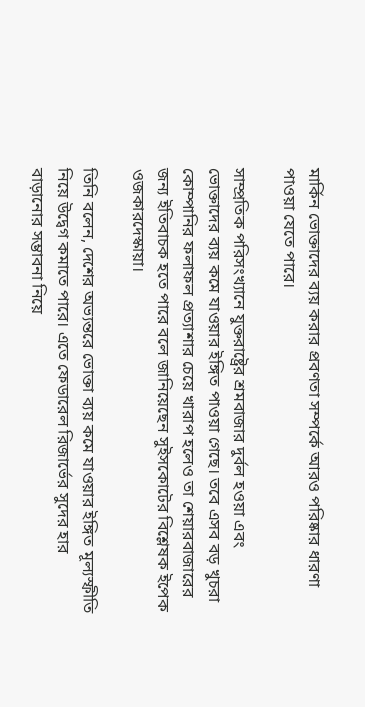মার্কিন ভোক্তাদের ব্যয় করার প্রবণতা সম্পর্কে আরও পরিষ্কার ধারণা পাওয়া যেতে পারে।

সাম্প্রতিক পরিসংখ্যানে যুক্তরাষ্ট্রের শ্রমবাজার দুর্বল হওয়া এবং ভোক্তাদের ব্যয় কমে যাওয়ার ইঙ্গিত পাওয়া গেছে। তবে এসব বড় খুচরা কোম্পানির ফলাফল প্রত্যাশার চেয়ে খারাপ হলেও তা শেয়ারবাজারের জন্য ইতিবাচক হতে পারে বলে জানিয়েছেন সুইসকোটের বিশ্লেষক ইপেক ওজকারদেস্কায়া।

তিনি বলেন, দেশের অভ্যন্তরে ভোক্তা ব্যয় কমে যাওয়ার ইঙ্গিত মূল্যস্ফীতি নিয়ে উদ্বেগ কমাতে পারে। এতে ফেডারেল রিজার্ভের সুদের হার বাড়ানোর সম্ভাবনা নিয়ে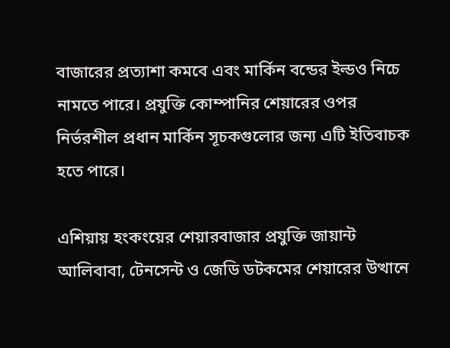বাজারের প্রত্যাশা কমবে এবং মার্কিন বন্ডের ইল্ডও নিচে নামতে পারে। প্রযুক্তি কোম্পানির শেয়ারের ওপর নির্ভরশীল প্রধান মার্কিন সূচকগুলোর জন্য এটি ইতিবাচক হতে পারে।

এশিয়ায় হংকংয়ের শেয়ারবাজার প্রযুক্তি জায়ান্ট আলিবাবা, টেনসেন্ট ও জেডি ডটকমের শেয়ারের উত্থানে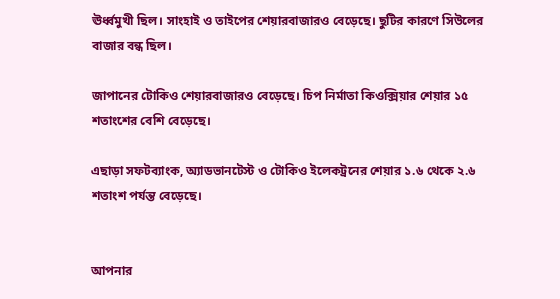ঊর্ধ্বমুখী ছিল। সাংহাই ও তাইপের শেয়ারবাজারও বেড়েছে। ছুটির কারণে সিউলের বাজার বন্ধ ছিল।

জাপানের টোকিও শেয়ারবাজারও বেড়েছে। চিপ নির্মাতা কিওক্সিয়ার শেয়ার ১৫ শতাংশের বেশি বেড়েছে।

এছাড়া সফটব্যাংক, অ্যাডভানটেস্ট ও টোকিও ইলেকট্রনের শেয়ার ১.৬ থেকে ২.৬ শতাংশ পর্যন্ত বেড়েছে।


আপনার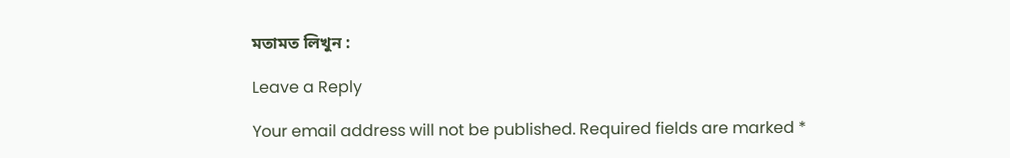মতামত লিখুন :

Leave a Reply

Your email address will not be published. Required fields are marked *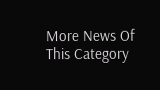More News Of This Category